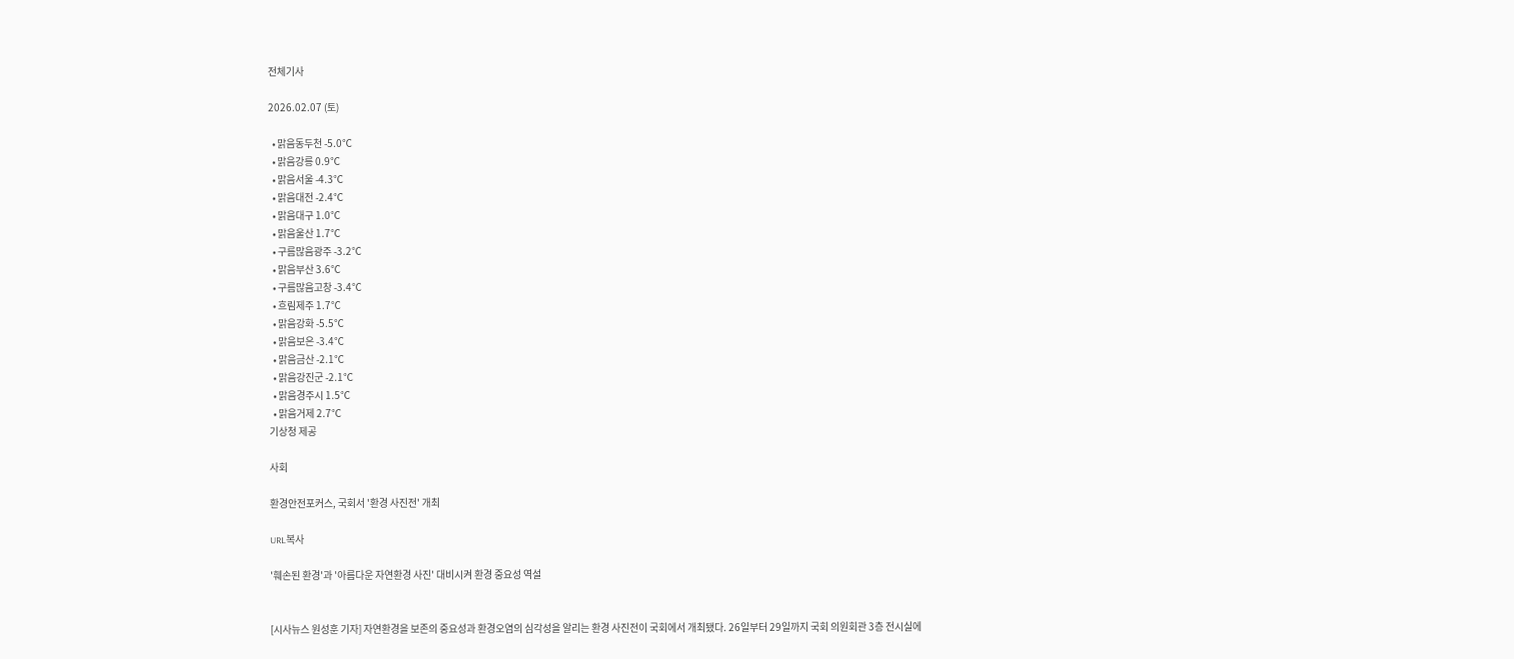전체기사

2026.02.07 (토)

  • 맑음동두천 -5.0℃
  • 맑음강릉 0.9℃
  • 맑음서울 -4.3℃
  • 맑음대전 -2.4℃
  • 맑음대구 1.0℃
  • 맑음울산 1.7℃
  • 구름많음광주 -3.2℃
  • 맑음부산 3.6℃
  • 구름많음고창 -3.4℃
  • 흐림제주 1.7℃
  • 맑음강화 -5.5℃
  • 맑음보은 -3.4℃
  • 맑음금산 -2.1℃
  • 맑음강진군 -2.1℃
  • 맑음경주시 1.5℃
  • 맑음거제 2.7℃
기상청 제공

사회

환경안전포커스, 국회서 '환경 사진전' 개최

URL복사

'훼손된 환경'과 '아름다운 자연환경 사진' 대비시켜 환경 중요성 역설


[시사뉴스 원성훈 기자] 자연환경을 보존의 중요성과 환경오염의 심각성을 알리는 환경 사진전이 국회에서 개최됐다. 26일부터 29일까지 국회 의원회관 3층 전시실에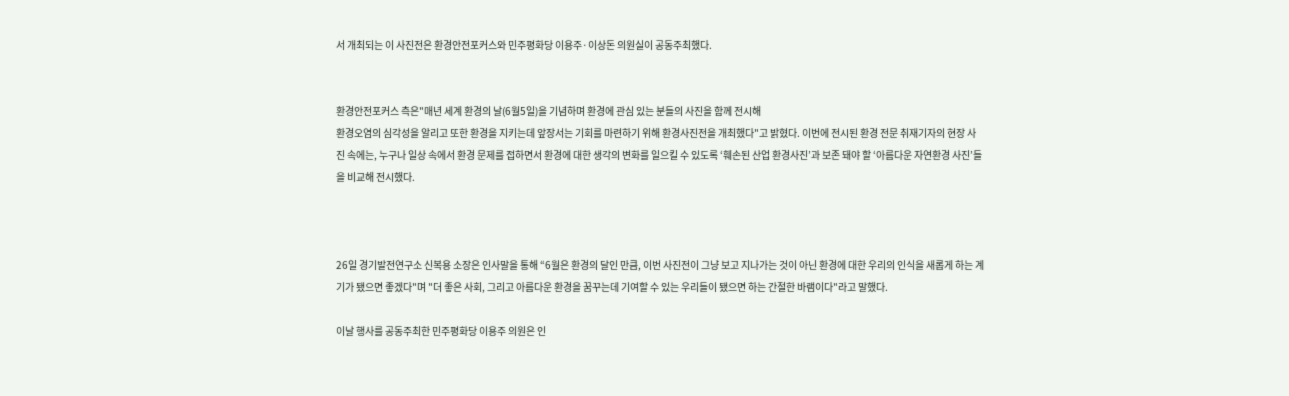서 개최되는 이 사진전은 환경안전포커스와 민주평화당 이용주·이상돈 의원실이 공동주최했다.


환경안전포커스 측은"매년 세계 환경의 날(6월5일)을 기념하며 환경에 관심 있는 분들의 사진을 함께 전시해
환경오염의 심각성을 알리고 또한 환경을 지키는데 앞장서는 기회를 마련하기 위해 환경사진전을 개최했다"고 밝혔다. 이번에 전시된 환경 전문 취재기자의 현장 사진 속에는, 누구나 일상 속에서 환경 문제를 접하면서 환경에 대한 생각의 변화를 일으킬 수 있도록 ‘훼손된 산업 환경사진’과 보존 돼야 할 ‘아름다운 자연환경 사진’들을 비교해 전시했다.



26일 경기발전연구소 신복용 소장은 인사말을 통해 “6월은 환경의 달인 만큼, 이번 사진전이 그냥 보고 지나가는 것이 아닌 환경에 대한 우리의 인식을 새롭게 하는 계기가 됐으면 좋겠다"며 "더 좋은 사회, 그리고 아름다운 환경을 꿈꾸는데 기여할 수 있는 우리들이 됐으면 하는 간절한 바램이다"라고 말했다.

이날 행사를 공동주최한 민주평화당 이용주 의원은 인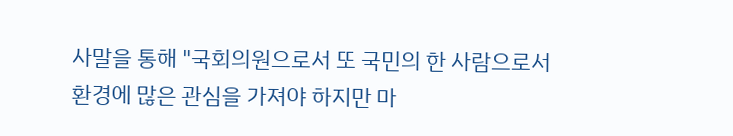사말을 통해 "국회의원으로서 또 국민의 한 사람으로서 환경에 많은 관심을 가져야 하지만 마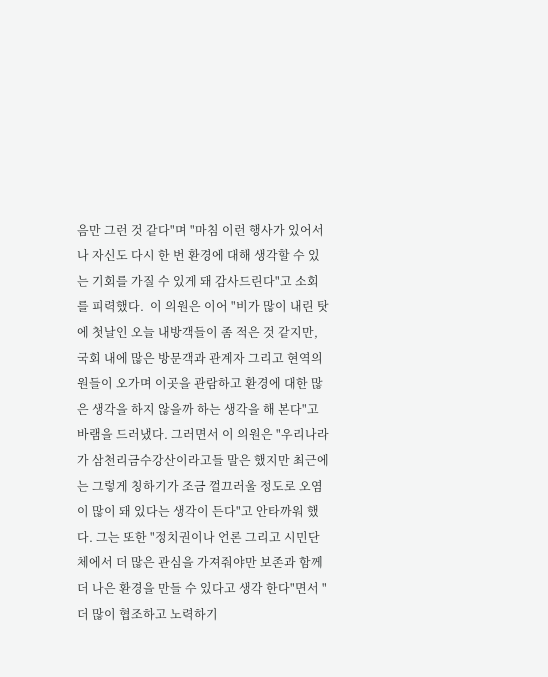음만 그런 것 같다"며 "마침 이런 행사가 있어서 나 자신도 다시 한 번 환경에 대해 생각할 수 있는 기회를 가질 수 있게 돼 감사드린다"고 소회를 피력했다.  이 의원은 이어 "비가 많이 내린 탓에 첫날인 오늘 내방객들이 좀 적은 것 같지만, 국회 내에 많은 방문객과 관계자 그리고 현역의원들이 오가며 이곳을 관람하고 환경에 대한 많은 생각을 하지 않을까 하는 생각을 해 본다"고 바램을 드러냈다. 그러면서 이 의원은 "우리나라가 삼천리금수강산이라고들 말은 했지만 최근에는 그렇게 칭하기가 조금 껄끄러울 정도로 오염이 많이 돼 있다는 생각이 든다"고 안타까워 했다. 그는 또한 "정치권이나 언론 그리고 시민단체에서 더 많은 관심을 가져줘야만 보존과 함께 더 나은 환경을 만들 수 있다고 생각 한다"면서 "더 많이 협조하고 노력하기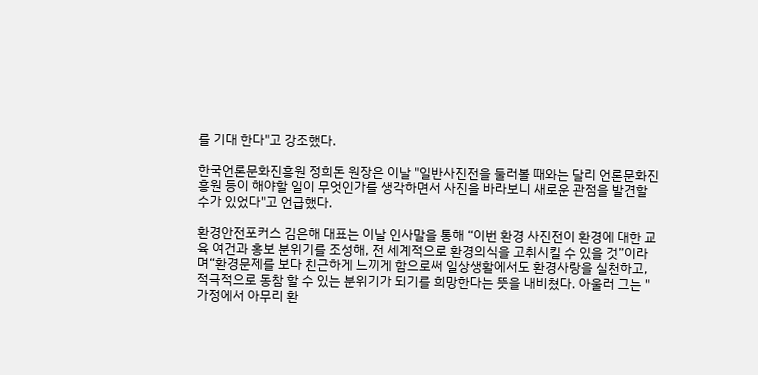를 기대 한다"고 강조했다.

한국언론문화진흥원 정희돈 원장은 이날 "일반사진전을 둘러볼 때와는 달리 언론문화진흥원 등이 해야할 일이 무엇인가를 생각하면서 사진을 바라보니 새로운 관점을 발견할 수가 있었다"고 언급했다.

환경안전포커스 김은해 대표는 이날 인사말을 통해 “이번 환경 사진전이 환경에 대한 교육 여건과 홍보 분위기를 조성해, 전 세계적으로 환경의식을 고취시킬 수 있을 것”이라며“환경문제를 보다 친근하게 느끼게 함으로써 일상생활에서도 환경사랑을 실천하고, 적극적으로 동참 할 수 있는 분위기가 되기를 희망한다는 뜻을 내비쳤다. 아울러 그는 "가정에서 아무리 환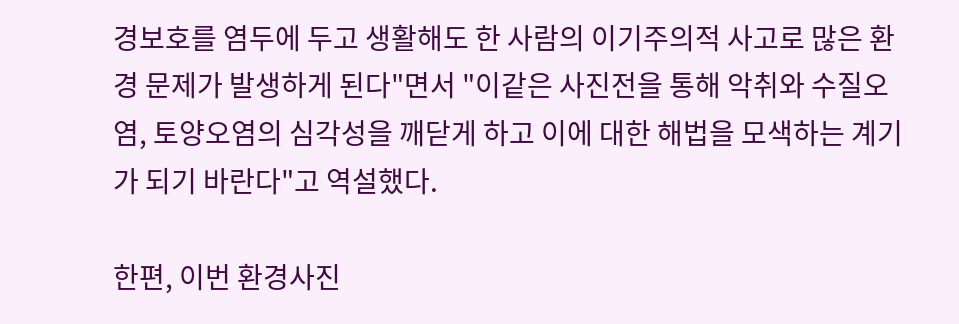경보호를 염두에 두고 생활해도 한 사람의 이기주의적 사고로 많은 환경 문제가 발생하게 된다"면서 "이같은 사진전을 통해 악취와 수질오염, 토양오염의 심각성을 깨닫게 하고 이에 대한 해법을 모색하는 계기가 되기 바란다"고 역설했다.

한편, 이번 환경사진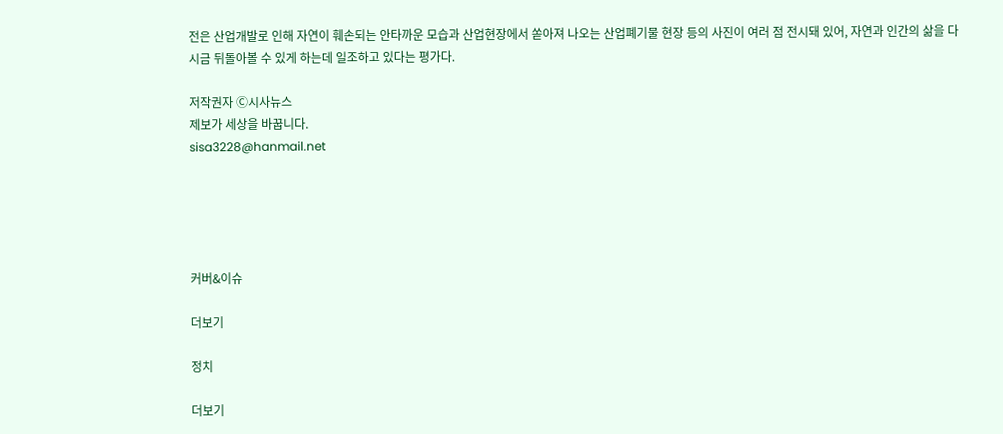전은 산업개발로 인해 자연이 훼손되는 안타까운 모습과 산업현장에서 쏟아져 나오는 산업폐기물 현장 등의 사진이 여러 점 전시돼 있어, 자연과 인간의 삶을 다시금 뒤돌아볼 수 있게 하는데 일조하고 있다는 평가다.

저작권자 Ⓒ시사뉴스
제보가 세상을 바꿉니다.
sisa3228@hanmail.net





커버&이슈

더보기

정치

더보기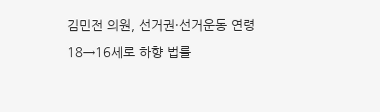김민전 의원, 선거권·선거운동 연령 18→16세로 하향 법률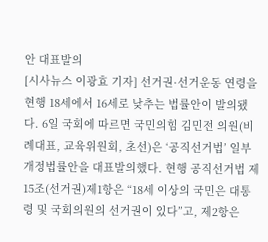안 대표발의
[시사뉴스 이광효 기자] 선거권·선거운동 연령을 현행 18세에서 16세로 낮추는 법률안이 발의됐다. 6일 국회에 따르면 국민의힘 김민전 의원(비례대표, 교육위원회, 초선)은 ‘공직선거법’ 일부개정법률안을 대표발의했다. 현행 공직선거법 제15조(선거권)제1항은 “18세 이상의 국민은 대통령 및 국회의원의 선거권이 있다”고, 제2항은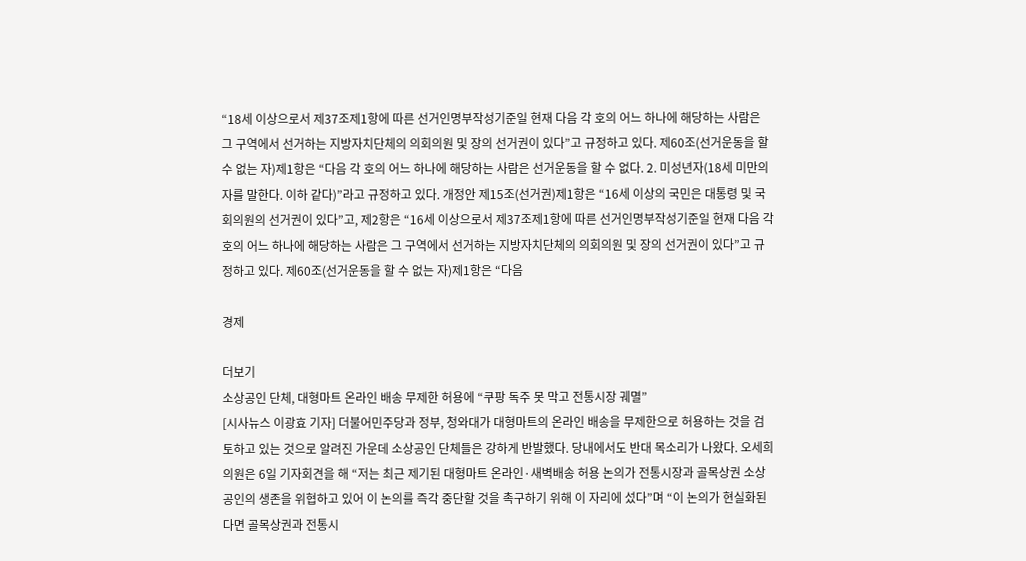“18세 이상으로서 제37조제1항에 따른 선거인명부작성기준일 현재 다음 각 호의 어느 하나에 해당하는 사람은 그 구역에서 선거하는 지방자치단체의 의회의원 및 장의 선거권이 있다”고 규정하고 있다. 제60조(선거운동을 할 수 없는 자)제1항은 “다음 각 호의 어느 하나에 해당하는 사람은 선거운동을 할 수 없다. 2. 미성년자(18세 미만의 자를 말한다. 이하 같다)”라고 규정하고 있다. 개정안 제15조(선거권)제1항은 “16세 이상의 국민은 대통령 및 국회의원의 선거권이 있다”고, 제2항은 “16세 이상으로서 제37조제1항에 따른 선거인명부작성기준일 현재 다음 각 호의 어느 하나에 해당하는 사람은 그 구역에서 선거하는 지방자치단체의 의회의원 및 장의 선거권이 있다”고 규정하고 있다. 제60조(선거운동을 할 수 없는 자)제1항은 “다음

경제

더보기
소상공인 단체, 대형마트 온라인 배송 무제한 허용에 “쿠팡 독주 못 막고 전통시장 궤멸”
[시사뉴스 이광효 기자] 더불어민주당과 정부, 청와대가 대형마트의 온라인 배송을 무제한으로 허용하는 것을 검토하고 있는 것으로 알려진 가운데 소상공인 단체들은 강하게 반발했다. 당내에서도 반대 목소리가 나왔다. 오세희 의원은 6일 기자회견을 해 “저는 최근 제기된 대형마트 온라인·새벽배송 허용 논의가 전통시장과 골목상권 소상공인의 생존을 위협하고 있어 이 논의를 즉각 중단할 것을 촉구하기 위해 이 자리에 섰다”며 “이 논의가 현실화된다면 골목상권과 전통시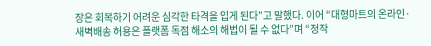장은 회복하기 어려운 심각한 타격을 입게 된다”고 말했다. 이어 “대형마트의 온라인·새벽배송 허용은 플랫폼 독점 해소의 해법이 될 수 없다”며 “정작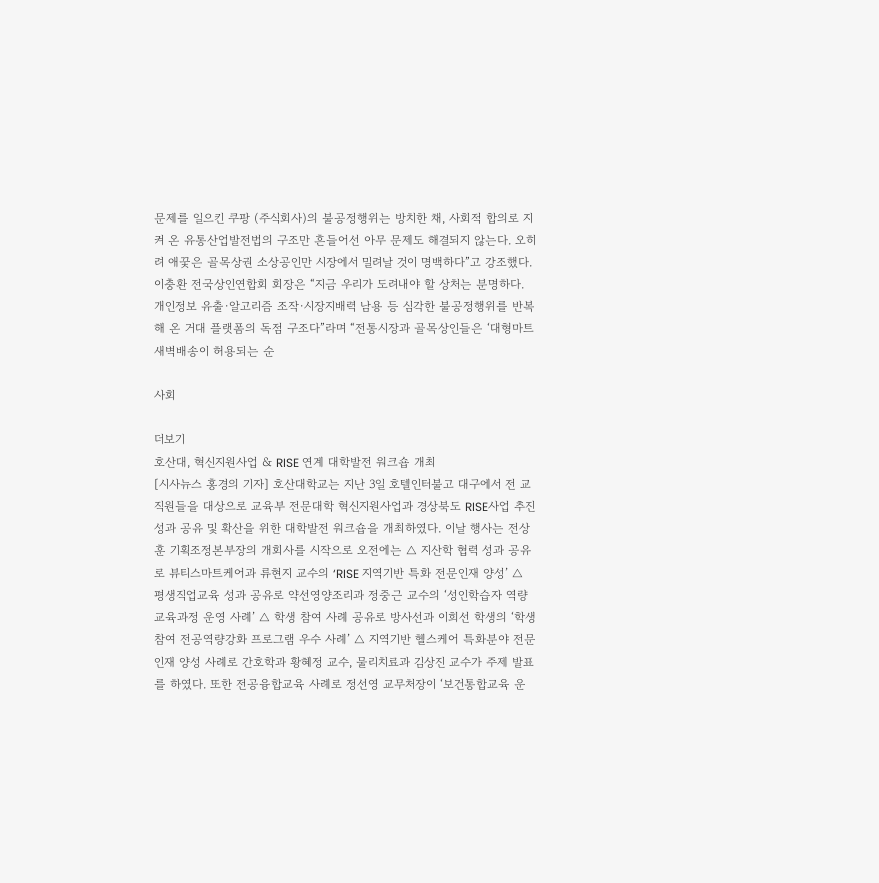문제를 일으킨 쿠팡 (주식회사)의 불공정행위는 방치한 채, 사회적 합의로 지켜 온 유통산업발전법의 구조만 흔들어선 아무 문제도 해결되지 않는다. 오히려 애꿎은 골목상권 소상공인만 시장에서 밀려날 것이 명백하다”고 강조했다. 이충환 전국상인연합회 회장은 “지금 우리가 도려내야 할 상처는 분명하다. 개인정보 유출·알고리즘 조작·시장지배력 남용 등 심각한 불공정행위를 반복해 온 거대 플랫폼의 독점 구조다”라며 “전통시장과 골목상인들은 ‘대형마트 새벽배송이 허용되는 순

사회

더보기
호산대, 혁신지원사업 & RISE 연계 대학발전 워크숍 개최
[시사뉴스 홍경의 기자] 호산대학교는 지난 3일 호텔인터불고 대구에서 전 교직원들을 대상으로 교육부 전문대학 혁신지원사업과 경상북도 RISE사업 추진 성과 공유 및 확산을 위한 대학발전 워크숍을 개최하였다. 이날 행사는 전상훈 기획조정본부장의 개회사를 시작으로 오전에는 △ 지산학 협력 성과 공유로 뷰티스마트케어과 류현지 교수의 ‘RISE 지역기반 특화 전문인재 양성’ △ 평생직업교육 성과 공유로 약선영양조리과 정중근 교수의 ‘성인학습자 역량교육과정 운영 사례’ △ 학생 참여 사례 공유로 방사선과 이희선 학생의 ‘학생 참여 전공역량강화 프로그램 우수 사례’ △ 지역기반 헬스케어 특화분야 전문인재 양성 사례로 간호학과 황혜정 교수, 물리치료과 김상진 교수가 주제 발표를 하였다. 또한 전공융합교육 사례로 정선영 교무처장이 ‘보건통합교육 운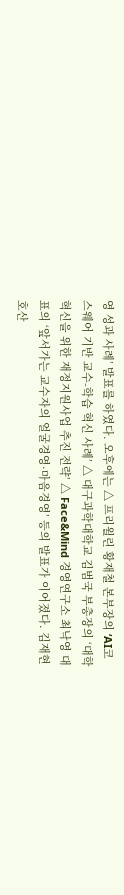영 성과 사례’ 발표를 하였다. 오후에는 △ 프리윌린 황재철 본부장의 ‘AI코스웨어 기반 교수-학습 혁신 사례’ △ 대구과학대학교 김범국 부총장의 ‘대학혁신을 위한 재정지원사업 추진 전략’ △ Face&Mind 경영연구소 최낙영 대표의 ‘앞서가는 교수자의 얼굴경영·마음경영’ 등의 발표가 이어졌다. 김재현 호산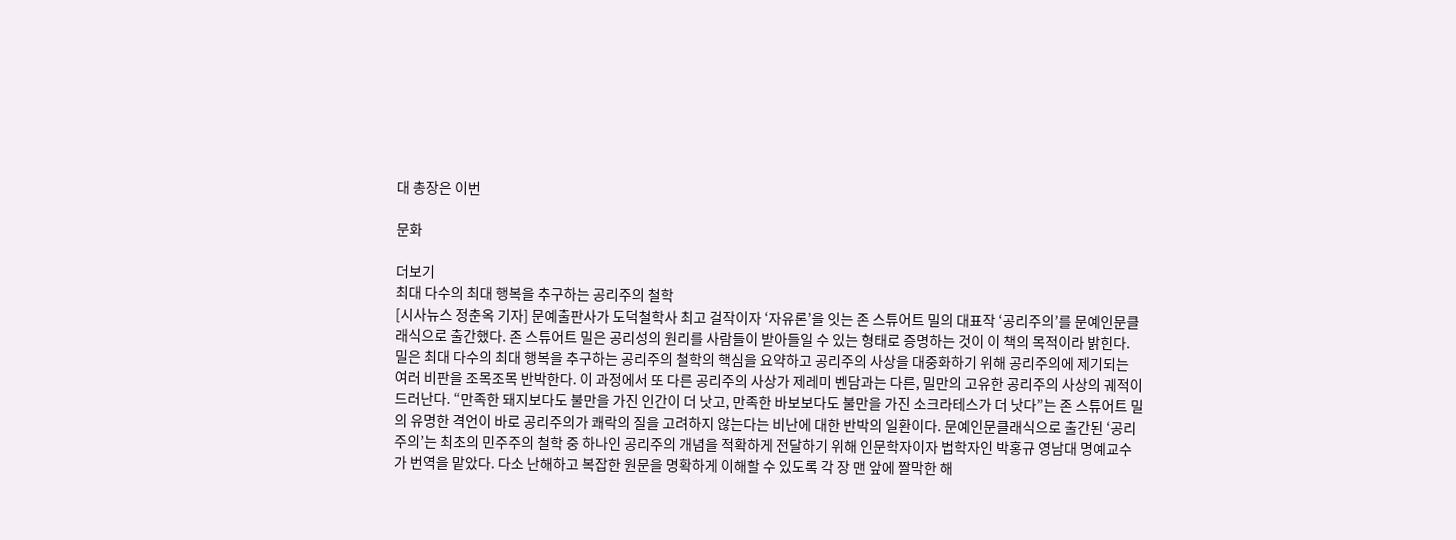대 총장은 이번

문화

더보기
최대 다수의 최대 행복을 추구하는 공리주의 철학
[시사뉴스 정춘옥 기자] 문예출판사가 도덕철학사 최고 걸작이자 ‘자유론’을 잇는 존 스튜어트 밀의 대표작 ‘공리주의’를 문예인문클래식으로 출간했다. 존 스튜어트 밀은 공리성의 원리를 사람들이 받아들일 수 있는 형태로 증명하는 것이 이 책의 목적이라 밝힌다. 밀은 최대 다수의 최대 행복을 추구하는 공리주의 철학의 핵심을 요약하고 공리주의 사상을 대중화하기 위해 공리주의에 제기되는 여러 비판을 조목조목 반박한다. 이 과정에서 또 다른 공리주의 사상가 제레미 벤담과는 다른, 밀만의 고유한 공리주의 사상의 궤적이 드러난다. “만족한 돼지보다도 불만을 가진 인간이 더 낫고, 만족한 바보보다도 불만을 가진 소크라테스가 더 낫다”는 존 스튜어트 밀의 유명한 격언이 바로 공리주의가 쾌락의 질을 고려하지 않는다는 비난에 대한 반박의 일환이다. 문예인문클래식으로 출간된 ‘공리주의’는 최초의 민주주의 철학 중 하나인 공리주의 개념을 적확하게 전달하기 위해 인문학자이자 법학자인 박홍규 영남대 명예교수가 번역을 맡았다. 다소 난해하고 복잡한 원문을 명확하게 이해할 수 있도록 각 장 맨 앞에 짤막한 해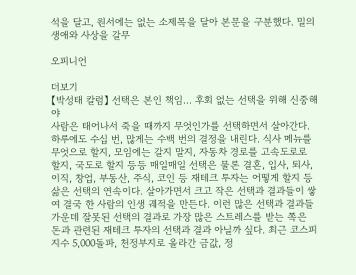석을 달고, 원서에는 없는 소제목을 달아 본문을 구분했다. 밀의 생애와 사상을 갈무

오피니언

더보기
【박성태 칼럼】 선택은 본인 책임… 후회 없는 선택을 위해 신중해야
사람은 태어나서 죽을 때까지 무엇인가를 선택하면서 살아간다. 하루에도 수십 번, 많게는 수백 번의 결정을 내린다. 식사 메뉴를 무엇으로 할지, 모임에는 갈지 말지, 자동차 경로를 고속도로로 할지, 국도로 할지 등등 매일매일 선택은 물론 결혼, 입사, 퇴사, 이직, 창업, 부동산, 주식, 코인 등 재테크 투자는 어떻게 할지 등 삶은 선택의 연속이다. 살아가면서 크고 작은 선택과 결과들이 쌓여 결국 한 사람의 인생 궤적을 만든다. 이런 많은 선택과 결과들 가운데 잘못된 선택의 결과로 가장 많은 스트레스를 받는 쪽은 돈과 관련된 재테크 투자의 선택과 결과 아닐까 싶다. 최근 코스피 지수 5,000돌파, 천정부지로 올라간 금값, 정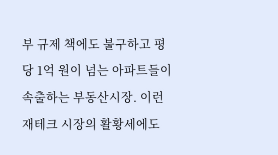부 규제 책에도 불구하고 평당 1억 원이 넘는 아파트들이 속출하는 부동산시장. 이런 재테크 시장의 활황세에도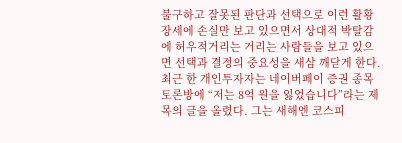불구하고 잘못된 판단과 선택으로 이런 활황장세에 손실만 보고 있으면서 상대적 박탈감에 허우적거리는 거리는 사람들을 보고 있으면 선택과 결정의 중요성을 새삼 깨닫게 한다. 최근 한 개인투자자는 네이버페이 증권 종목토론방에 “저는 8억 원을 잃었습니다”라는 제목의 글을 올렸다. 그는 새해엔 코스피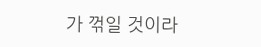가 꺾일 것이라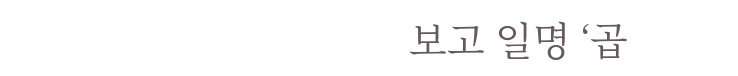보고 일명 ‘곱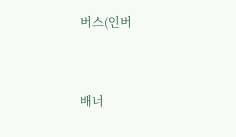버스(인버


배너